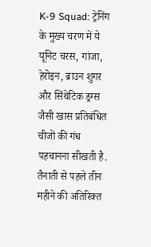K-9 Squad: ट्रेनिंग के मुख्य चरण में ये यूनिट चरस, गांजा, हेरोइन, ब्राउन शुगर और सिंथेटिक ड्रग्स जैसी खास प्रतिबंधित चीजों की गंध पहचानना सीखती है. तैनाती से पहले तीन महीने की अतिरिक्त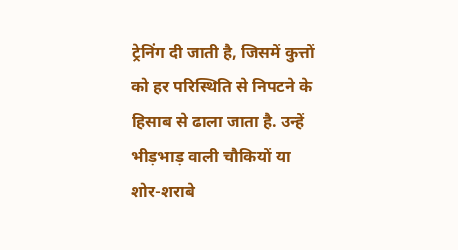ट्रेनिंग दी जाती है, जिसमें कुत्तों को हर परिस्थिति से निपटने के हिसाब से ढाला जाता है. उन्हें भीड़भाड़ वाली चौकियों या शोर-शराबे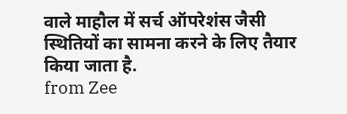वाले माहौल में सर्च ऑपरेशंस जैसी स्थितियों का सामना करने के लिए तैयार किया जाता है.
from Zee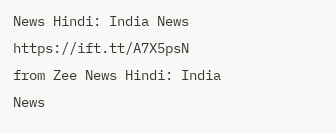News Hindi: India News https://ift.tt/A7X5psN
from Zee News Hindi: India News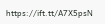https://ift.tt/A7X5psN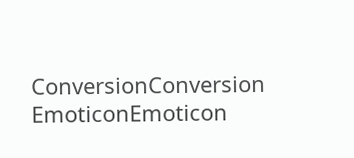ConversionConversion EmoticonEmoticon